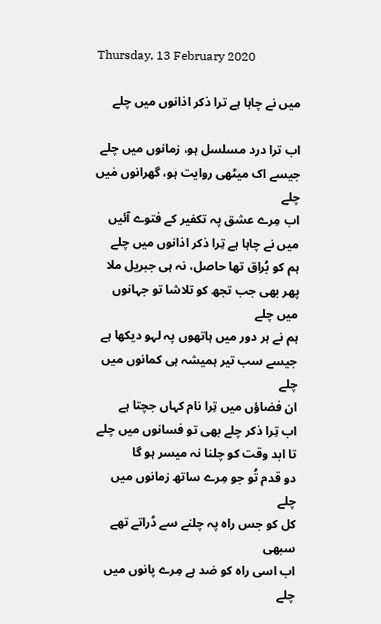Thursday, 13 February 2020

میں نے چاہا ہے ترا ذکر اذانوں میں چلے

اب ترا درد مسلسل ہو، زمانوں میں چلے
جیسے اک میٹھی روایت ہو، گھرانوں مٰیں چلے
اب مِرے عشق پہ تکفیر کے فتوے آئیں
میں نے چاہا ہے تِرا ذکر اذانوں میں چلے
ہم کو بُراق تھا حاصل، نہ ہی جبریل ملا
پھر بھی جب تجھ کو تلاشا تو جہانوں میں چلے
ہم نے ہر دور میں ہاتھوں پہ لہو دیکھا ہے
جیسے سب تیر ہمیشہ ہی کمانوں میں چلے
ان فضاؤں میں تِرا نام کہاں جچتا ہے
اب تِرا ذکر چلے بھی تو فسانوں میں چلے
تا ابد وقت کو چلنا نہ میسر ہو گا
دو قدم تُو جو مِرے ساتھ زمانوں میں چلے
کل کو جس راہ پہ چلنے سے ڈراتے تھے سبھی
اب اسی راہ کو ضد ہے مِرے پانوں میں چلے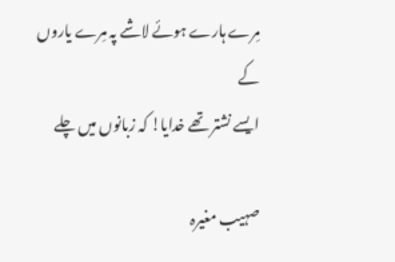مِرے ہارے ہوئے لاشے پہ مِرے یاروں کے
ایسے نشتر تھے خدایا! کہ زبانوں میں چلے

صہیب مغیرہ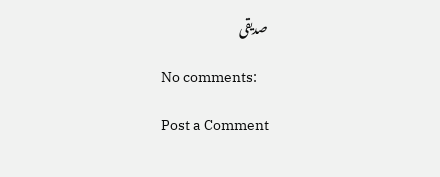صدیقی

No comments:

Post a Comment